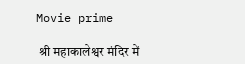Movie prime

 श्री महाकालेश्वर मंदिर में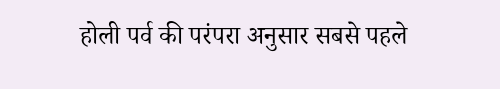होली पर्व की परंपरा अनुसार सबसे पहले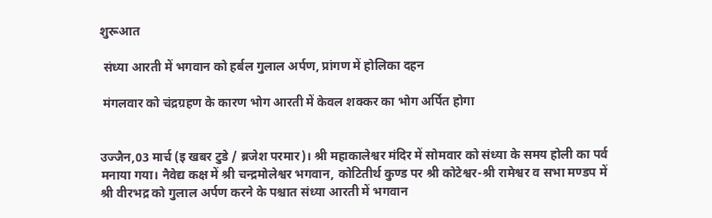शुरूआत

 संध्या आरती में भगवान को हर्बल गुलाल अर्पण, प्रांगण में होलिका दहन

 मंगलवार को चंद्रग्रहण के कारण भोग आरती में केवल शक्कर का भोग अर्पित होगा


उज्जैन,03 मार्च (इ खबर टुडे / ब्रजेश परमार)। श्री महाकालेश्वर मंदिर में सोमवार को संध्या के समय होली का पर्व मनाया गया। नैवेद्य कक्ष में श्री चन्द्रमोलेश्वर भगवान, कोटितीर्थ कुण्ड पर श्री कोटेश्वर-श्री रामेश्वर व सभा मण्डप में श्री वीरभद्र को गुलाल अर्पण करने के पश्चात संध्या आरती में भगवान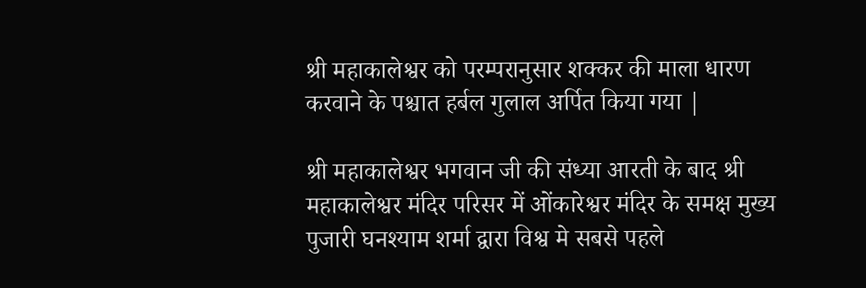श्री महाकालेश्वर को परम्परानुसार शक्कर की माला धारण करवाने के पश्चात हर्बल गुलाल अर्पित किया गया |

श्री महाकालेश्वर भगवान जी की संध्या आरती के बाद श्री महाकालेश्वर मंदिर परिसर में ओंकारेश्वर मंदिर के समक्ष मुख्य पुजारी घनश्याम शर्मा द्वारा विश्व मे सबसे पहले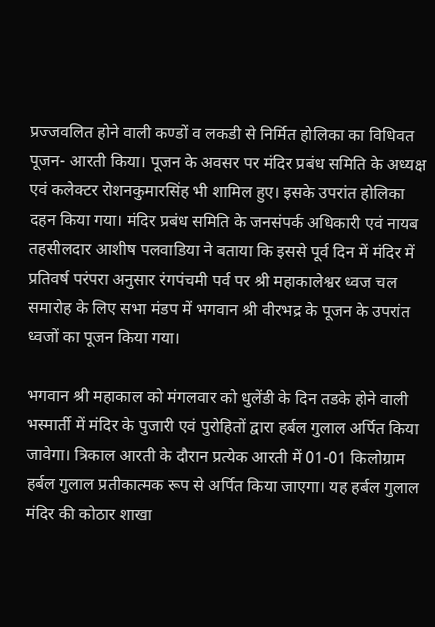प्रज्जवलित होने वाली कण्‍डों व लकडी से निर्मित होलिका का विधिवत पूजन- आरती किया। पूजन के अवसर पर मंदिर प्रबंध समिति के अध्यक्ष एवं कलेक्टर रोशनकुमारसिंह भी शामिल हुए। इसके उपरांत होलिका दहन किया गया। मंदिर प्रबंध समिति के जनसंपर्क अधिकारी एवं नायब तहसीलदार आशीष पलवाडिया ने बताया कि इससे पूर्व दिन में मंदिर में प्रतिवर्ष परंपरा अनुसार रंगपंचमी पर्व पर श्री महाकालेश्वर ध्वज चल समारोह के लिए सभा मंडप में भगवान श्री वीरभद्र के पूजन के उपरांत ध्वजों का पूजन किया गया।

भगवान श्री महाकाल को मंगलवार को धुलेंडी के दिन तडके होने वाली भस्मार्ती में मंदिर के पुजारी एवं पुरोहितों द्वारा हर्बल गुलाल अर्पित किया जावेगा। त्रिकाल आरती के दौरान प्रत्येक आरती में 01-01 किलोग्राम हर्बल गुलाल प्रतीकात्मक रूप से अर्पित किया जाएगा। यह हर्बल गुलाल मंदिर की कोठार शाखा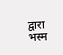द्वारा भस्म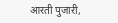आरती पुजारी,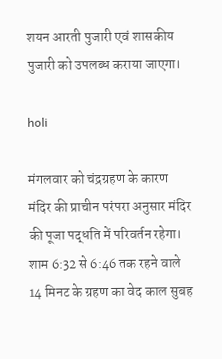शयन आरती पुजारी एवं शासकीय पुजारी को उपलब्ध कराया जाएगा।

holi

मंगलवार को चंद्रग्रहण के कारण मंदिर की प्राचीन परंपरा अनुसार मंदिर की पूजा पद्धति में परिवर्तन रहेगा। शाम 6:32 से 6:46 तक रहने वाले 14 मिनट के ग्रहण का वेद काल सुबह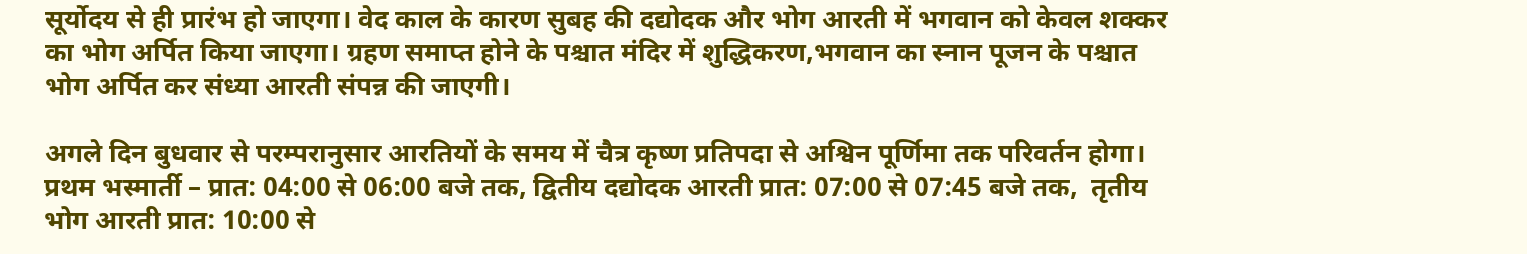सूर्योदय से ही प्रारंभ हो जाएगा। वेद काल के कारण सुबह की दद्योदक और भोग आरती में भगवान को केवल शक्कर का भोग अर्पित किया जाएगा। ग्रहण समाप्त होने के पश्चात मंदिर में शुद्धिकरण,भगवान का स्नान पूजन के पश्चात भोग अर्पित कर संध्या आरती संपन्न की जाएगी।

अगले दिन बुधवार से परम्‍परानुसार आरतियों के समय में चैत्र कृष्ण प्रतिपदा से अश्विन पूर्णिमा तक परिवर्तन होगा। प्रथम भस्मार्ती – प्रा‍त: 04:00 से 06:00 बजे तक, द्वितीय दद्योदक आरती प्रा‍त: 07:00 से 07:45 बजे तक,  तृतीय भोग आरती प्रा‍त: 10:00 से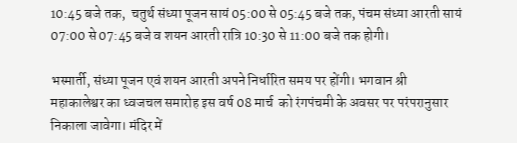10:45 बजे तक,  चतुर्थ संध्या पूजन सायं 05:00 से 05:45 बजे तक, पंचम संध्या आरती सायं 07:00 से 07:45 बजे व शयन आरती रात्रि 10:30 से 11:00 बजे तक होगी।

भस्मार्ती, संध्या पूजन एवं शयन आरती अपने निर्धारित समय पर होंगी। भगवान श्री महाकालेश्वर का ध्वजचल समारोह इस वर्ष 08 मार्च  को रंगपंचमी के अवसर पर परंपरानुसार निकाला जावेगा। मंदिर में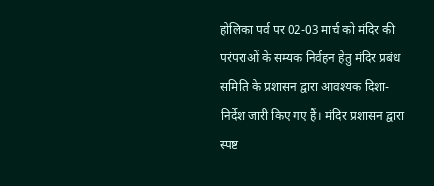होलिका पर्व पर 02-03 मार्च को मंदिर की परंपराओं के सम्यक निर्वहन हेतु मंदिर प्रबंध समिति के प्रशासन द्वारा आवश्यक दिशा-निर्देश जारी किए गए हैं। मंदिर प्रशासन द्वारा स्पष्ट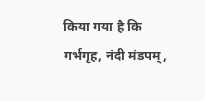किया गया है कि गर्भगृह, नंदी मंडपम्,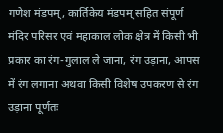गणेश मंडपम्, कार्तिकेय मंडपम् सहित संपूर्ण मंदिर परिसर एवं महाकाल लोक क्षेत्र में किसी भी प्रकार का रंग-गुलाल ले जाना, रंग उड़ाना, आपस में रंग लगाना अथवा किसी विशेष उपकरण से रंग उड़ाना पूर्णतः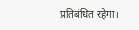प्रतिबंधित रहेगा।